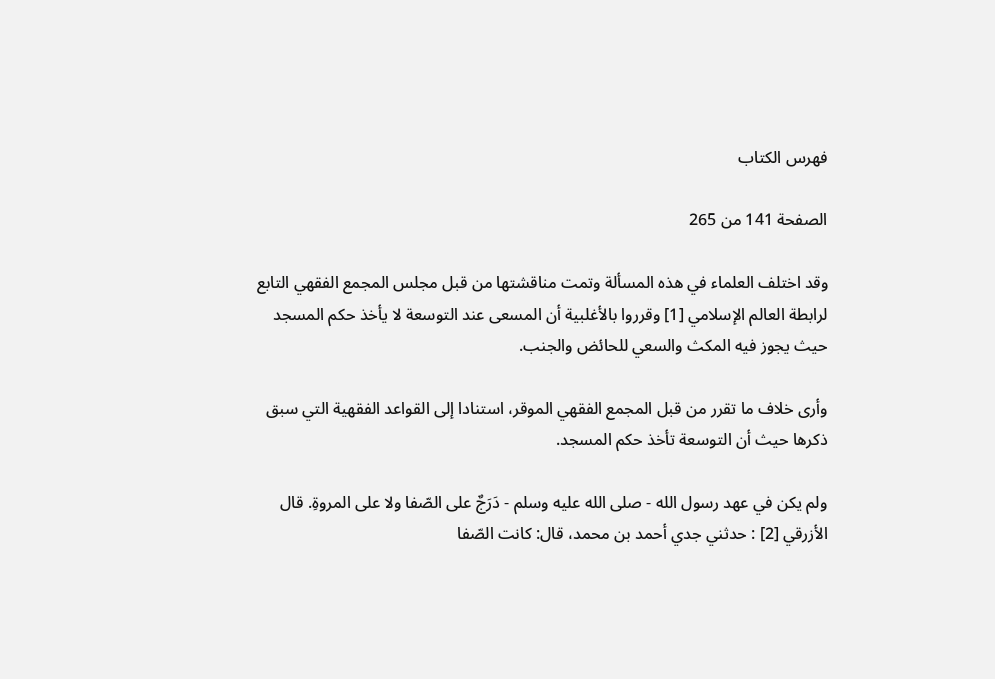فهرس الكتاب

الصفحة 141 من 265

وقد اختلف العلماء في هذه المسألة وتمت مناقشتها من قبل مجلس المجمع الفقهي التابع لرابطة العالم الإسلامي [1] وقرروا بالأغلبية أن المسعى عند التوسعة لا يأخذ حكم المسجد حيث يجوز فيه المكث والسعي للحائض والجنب.

وأرى خلاف ما تقرر من قبل المجمع الفقهي الموقر، استنادا إلى القواعد الفقهية التي سبق ذكرها حيث أن التوسعة تأخذ حكم المسجد.

ولم يكن في عهد رسول الله - صلى الله عليه وسلم - دَرَجٌ على الصّفا ولا على المروةِ. قال الأزرقي [2] : حدثني جدي أحمد بن محمد، قال: كانت الصّفا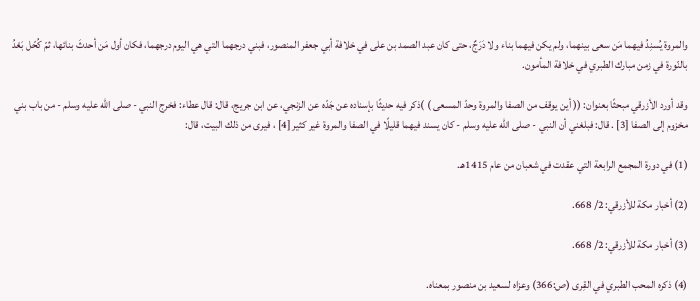والمروة يُسنِدُ فيهما مَن سعى بينهما، ولم يكن فيهما بناء ولا دَرَجٌ، حتى كان عبد الصمد بن على في خلافة أبي جعفر المنصور، فبني درجهما التي هي اليوم درجهما، فكان أول مَن أحدثَ بنائها، ثمّ كُحّل بَعْدُ بالنّورة في زمن مبارك الطبري في خلافة المأمون.

وقد أورد الأزرقي مبحثًا بعنوان: (( أين يوقف من الصفا والمروة وحدّ المسعى ) )ذكر فيه حديثًا بإسناده عن جَدّه عن الزنجي، عن ابن جريج، قال: قال عطاء: فخرج النبي - صلى الله عليه وسلم - من باب بني مخزوم إلى الصفا [3] . قال: فبلغني أن النبي - صلى الله عليه وسلم - كان يسند فيهما قليلًا في الصفا والمروة غير كثير [4] ، فيرى من ذلك البيت، قال:

(1) في دورة المجمع الرابعة التي عقدت في شعبان من عام 1415هـ.

(2) أخبار مكة للأزرقي: 2/ 668.

(3) أخبار مكة للأزرقي: 2/ 668.

(4) ذكره المحب الطبري في القِرى (ص:366) وعزاه لسعيد بن منصور بمعناه.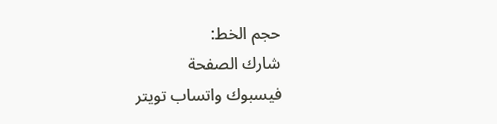حجم الخط:
شارك الصفحة
فيسبوك واتساب تويتر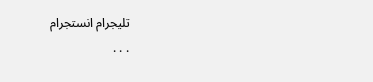تليجرام انستجرام
. . .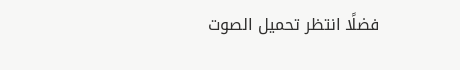فضلًا انتظر تحميل الصوت